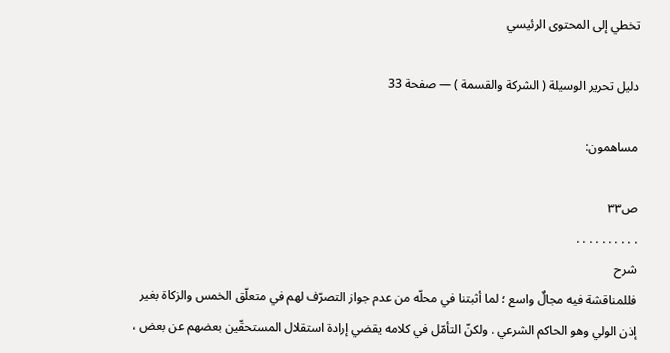تخطي إلى المحتوى الرئيسي

دليل تحرير الوسيلة ( الشركة والقسمة ) — صفحة 33

مساهمون:

ص٣٣
. . . . . . . . . .
شرح
فللمناقشة فيه مجالٌ واسع ؛ لما أثبتنا في محلّه من عدم جواز التصرّف لهم في متعلّق الخمس والزكاة بغير إذن الولي وهو الحاكم الشرعي . ولكنّ التأمّل في كلامه يقضي إرادة استقلال المستحقّين بعضهم عن بعض ،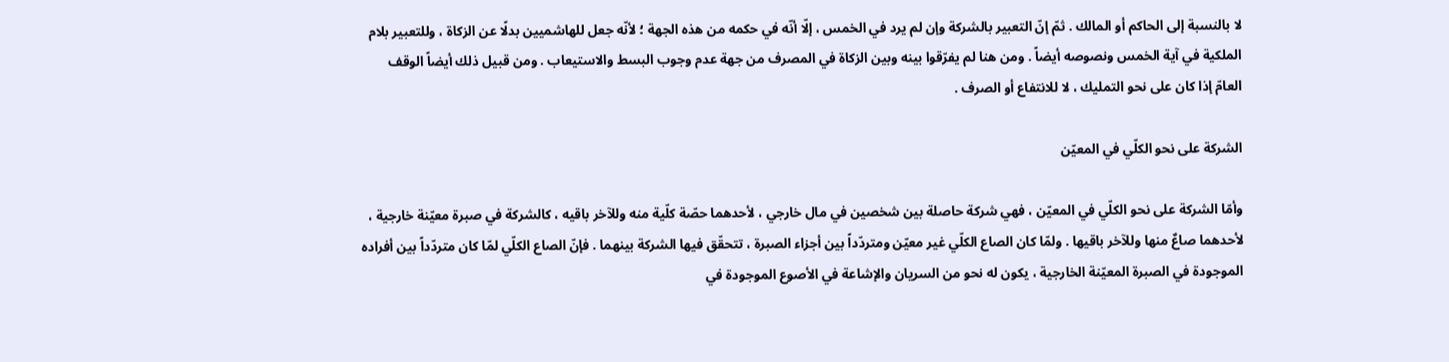لا بالنسبة إلى الحاكم أو المالك . ثمّ إنّ التعبير بالشركة وإن لم يرد في الخمس ، إلّا أنّه في حكمه من هذه الجهة ؛ لأنّه جعل للهاشميين بدلًا عن الزكاة ، وللتعبير بلام الملكية في آية الخمس ونصوصه أيضاً . ومن هنا لم يفرّقوا بينه وبين الزكاة في المصرف من جهة عدم وجوب البسط والاستيعاب . ومن قبيل ذلك أيضاً الوقف العامّ إذا كان على نحو التمليك ، لا للانتفاع أو الصرف .

الشركة على نحو الكلّي في المعيّن

وأمّا الشركة على نحو الكلّي في المعيّن ، فهي شركة حاصلة بين شخصين في مال خارجي ، لأحدهما حصّة كلّية منه وللآخر باقيه ، كالشركة في صبرة معيّنة خارجية ، لأحدهما صاعٌ منها وللآخر باقيها . ولمّا كان الصاع الكلّي غير معيّن ومتردّداً بين أجزاء الصبرة ، تتحقّق فيها الشركة بينهما . فإنّ الصاع الكلّي لمّا كان متردّداً بين أفراده الموجودة في الصبرة المعيّنة الخارجية ، يكون له نحو من السريان والإشاعة في الأصوع الموجودة في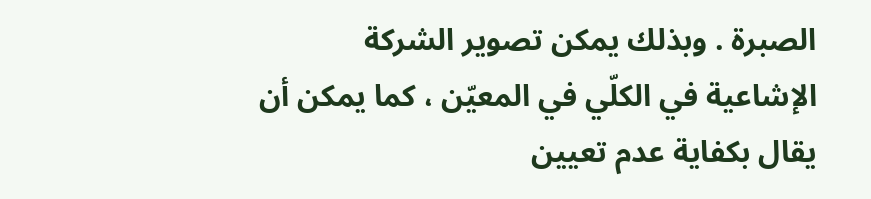الصبرة . وبذلك يمكن تصوير الشركة الإشاعية في الكلّي في المعيّن ، كما يمكن أن يقال بكفاية عدم تعيين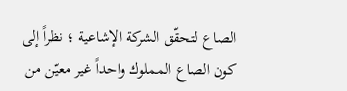الصاع لتحقّق الشركة الإشاعية ؛ نظراً إلى كون الصاع المملوك واحداً غير معيّن من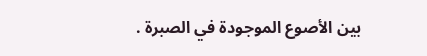بين الأصوع الموجودة في الصبرة .